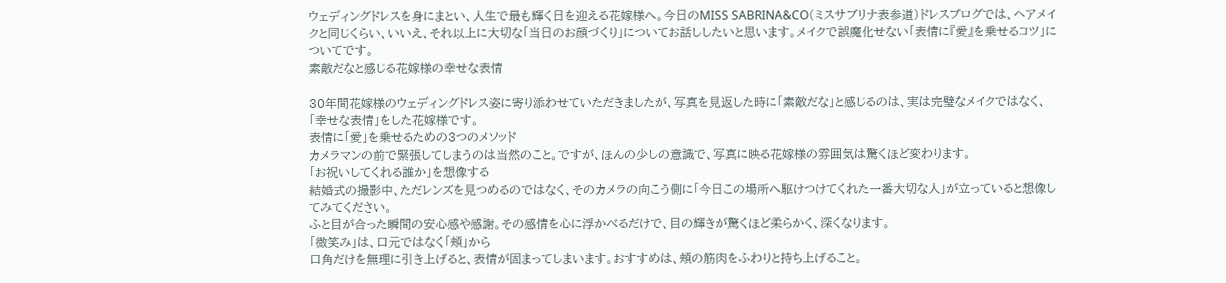ウェディングドレスを身にまとい、人生で最も輝く日を迎える花嫁様へ。今日のMISS SABRINA&CO(ミスサブリナ表参道)ドレスブログでは、ヘアメイクと同じくらい、いいえ、それ以上に大切な「当日のお顔づくり」についてお話ししたいと思います。メイクで誤魔化せない「表情に『愛』を乗せるコツ」についてです。
素敵だなと感じる花嫁様の幸せな表情

30年間花嫁様のウェディングドレス姿に寄り添わせていただきましたが、写真を見返した時に「素敵だな」と感じるのは、実は完璧なメイクではなく、「幸せな表情」をした花嫁様です。
表情に「愛」を乗せるための3つのメソッド
カメラマンの前で緊張してしまうのは当然のこと。ですが、ほんの少しの意識で、写真に映る花嫁様の雰囲気は驚くほど変わります。
「お祝いしてくれる誰か」を想像する
結婚式の撮影中、ただレンズを見つめるのではなく、そのカメラの向こう側に「今日この場所へ駆けつけてくれた一番大切な人」が立っていると想像してみてください。
ふと目が合った瞬間の安心感や感謝。その感情を心に浮かべるだけで、目の輝きが驚くほど柔らかく、深くなります。
「微笑み」は、口元ではなく「頬」から
口角だけを無理に引き上げると、表情が固まってしまいます。おすすめは、頬の筋肉をふわりと持ち上げること。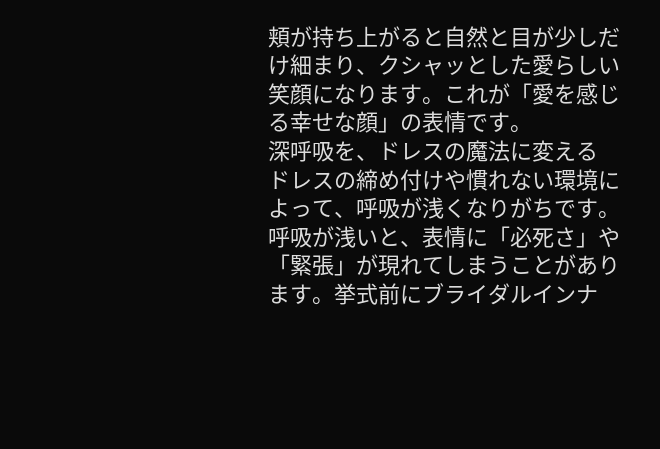頬が持ち上がると自然と目が少しだけ細まり、クシャッとした愛らしい笑顔になります。これが「愛を感じる幸せな顔」の表情です。
深呼吸を、ドレスの魔法に変える
ドレスの締め付けや慣れない環境によって、呼吸が浅くなりがちです。呼吸が浅いと、表情に「必死さ」や「緊張」が現れてしまうことがあります。挙式前にブライダルインナ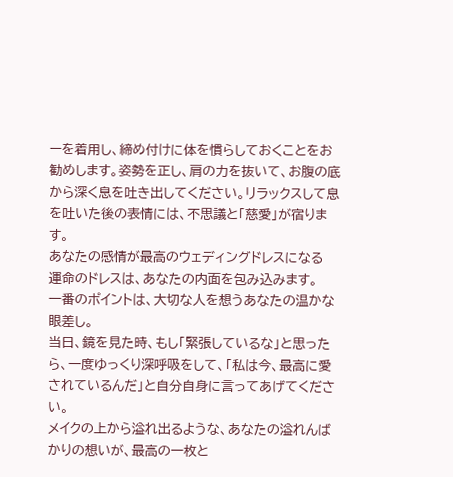ーを着用し、締め付けに体を慣らしておくことをお勧めします。姿勢を正し、肩の力を抜いて、お腹の底から深く息を吐き出してください。リラックスして息を吐いた後の表情には、不思議と「慈愛」が宿ります。
あなたの感情が最高のウェディングドレスになる
運命のドレスは、あなたの内面を包み込みます。
一番のポイントは、大切な人を想うあなたの温かな眼差し。
当日、鏡を見た時、もし「緊張しているな」と思ったら、一度ゆっくり深呼吸をして、「私は今、最高に愛されているんだ」と自分自身に言ってあげてください。
メイクの上から溢れ出るような、あなたの溢れんばかりの想いが、最高の一枚と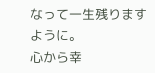なって一生残りますように。
心から幸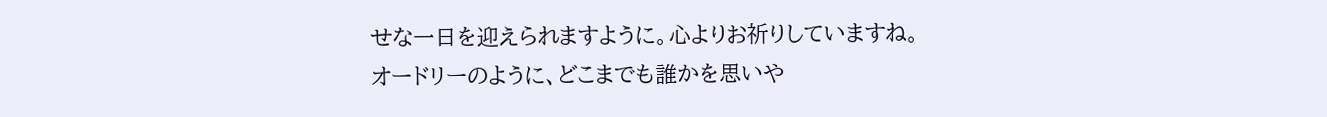せな一日を迎えられますように。心よりお祈りしていますね。
オードリーのように、どこまでも誰かを思いや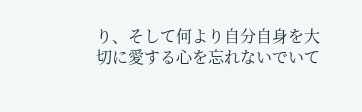り、そして何より自分自身を大切に愛する心を忘れないでいて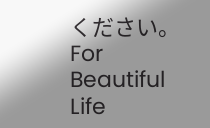ください。
For Beautiful Life